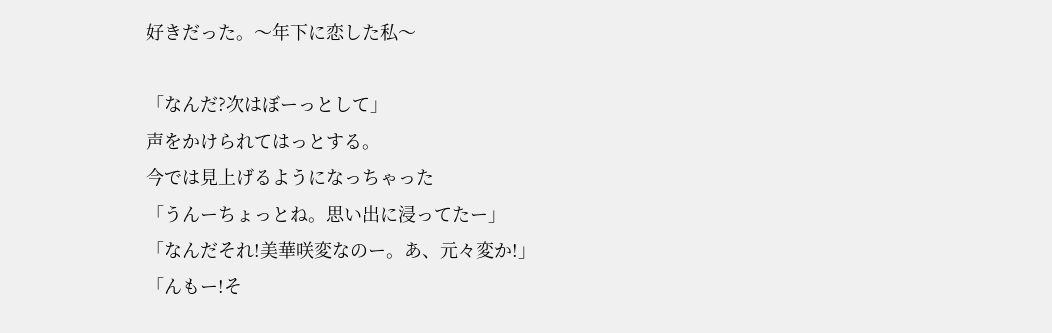好きだった。〜年下に恋した私〜

「なんだ?次はぼーっとして」
声をかけられてはっとする。
今では見上げるようになっちゃった
「うんーちょっとね。思い出に浸ってたー」
「なんだそれ!美華咲変なのー。あ、元々変か!」
「んもー!そ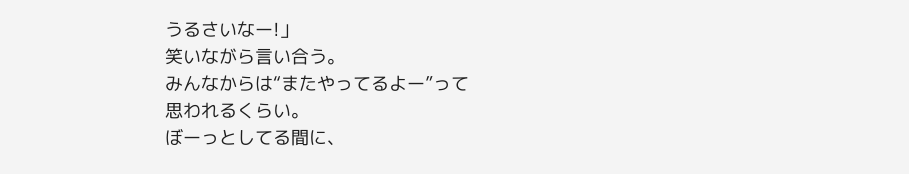うるさいなー!」
笑いながら言い合う。
みんなからは“またやってるよー”って
思われるくらい。
ぼーっとしてる間に、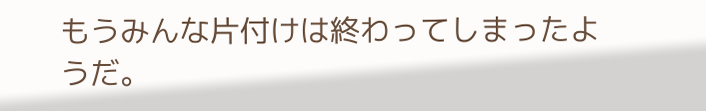もうみんな片付けは終わってしまったようだ。